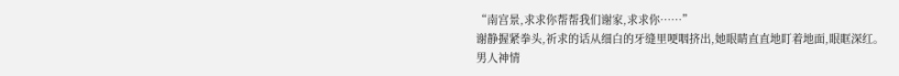“南宫景,求求你帮帮我们谢家,求求你……”
谢静握紧拳头,祈求的话从细白的牙缝里哽咽挤出,她眼睛直直地盯着地面,眼眶深红。
男人神情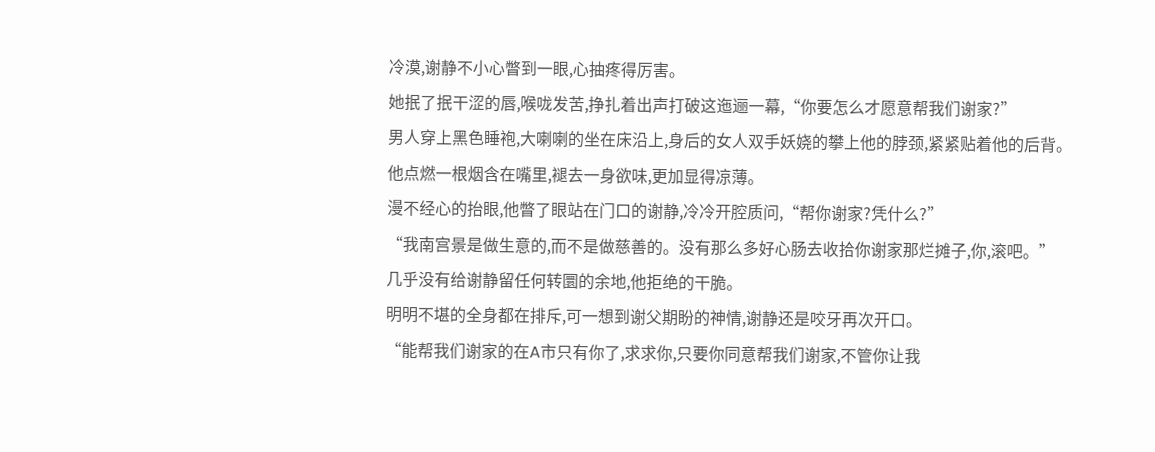冷漠,谢静不小心瞥到一眼,心抽疼得厉害。
她抿了抿干涩的唇,喉咙发苦,挣扎着出声打破这迤逦一幕,“你要怎么才愿意帮我们谢家?”
男人穿上黑色睡袍,大喇喇的坐在床沿上,身后的女人双手妖娆的攀上他的脖颈,紧紧贴着他的后背。
他点燃一根烟含在嘴里,褪去一身欲味,更加显得凉薄。
漫不经心的抬眼,他瞥了眼站在门口的谢静,冷冷开腔质问,“帮你谢家?凭什么?”
“我南宫景是做生意的,而不是做慈善的。没有那么多好心肠去收拾你谢家那烂摊子,你,滚吧。”
几乎没有给谢静留任何转圜的余地,他拒绝的干脆。
明明不堪的全身都在排斥,可一想到谢父期盼的神情,谢静还是咬牙再次开口。
“能帮我们谢家的在A市只有你了,求求你,只要你同意帮我们谢家,不管你让我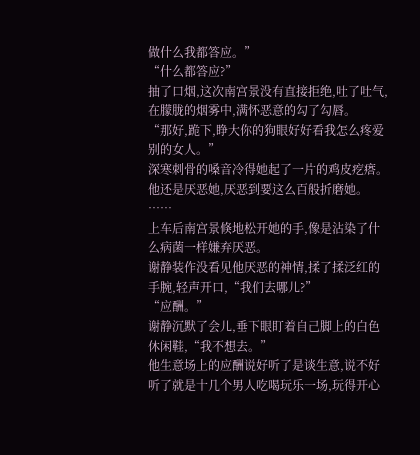做什么我都答应。”
“什么都答应?”
抽了口烟,这次南宫景没有直接拒绝,吐了吐气,在朦胧的烟雾中,满怀恶意的勾了勾唇。
“那好,跪下,睁大你的狗眼好好看我怎么疼爱别的女人。”
深寒刺骨的嗓音冷得她起了一片的鸡皮疙瘩。他还是厌恶她,厌恶到要这么百般折磨她。
……
上车后南宫景倏地松开她的手,像是沾染了什么病菌一样嫌弃厌恶。
谢静装作没看见他厌恶的神情,揉了揉泛红的手腕,轻声开口,“我们去哪儿?”
“应酬。”
谢静沉默了会儿,垂下眼盯着自己脚上的白色休闲鞋,“我不想去。”
他生意场上的应酬说好听了是谈生意,说不好听了就是十几个男人吃喝玩乐一场,玩得开心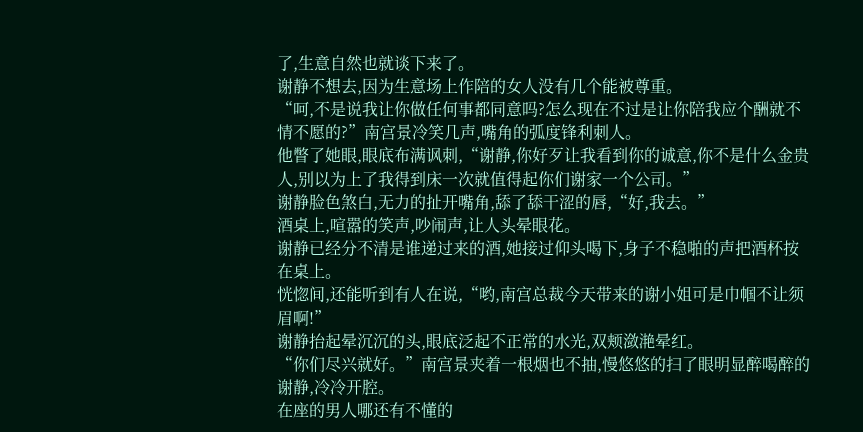了,生意自然也就谈下来了。
谢静不想去,因为生意场上作陪的女人没有几个能被尊重。
“呵,不是说我让你做任何事都同意吗?怎么现在不过是让你陪我应个酬就不情不愿的?”南宫景冷笑几声,嘴角的弧度锋利刺人。
他瞥了她眼,眼底布满讽刺,“谢静,你好歹让我看到你的诚意,你不是什么金贵人,别以为上了我得到床一次就值得起你们谢家一个公司。”
谢静脸色煞白,无力的扯开嘴角,舔了舔干涩的唇,“好,我去。”
酒桌上,喧嚣的笑声,吵闹声,让人头晕眼花。
谢静已经分不清是谁递过来的酒,她接过仰头喝下,身子不稳啪的声把酒杯按在桌上。
恍惚间,还能听到有人在说,“哟,南宫总裁今天带来的谢小姐可是巾帼不让须眉啊!”
谢静抬起晕沉沉的头,眼底泛起不正常的水光,双颊潋滟晕红。
“你们尽兴就好。”南宫景夹着一根烟也不抽,慢悠悠的扫了眼明显醉喝醉的谢静,冷冷开腔。
在座的男人哪还有不懂的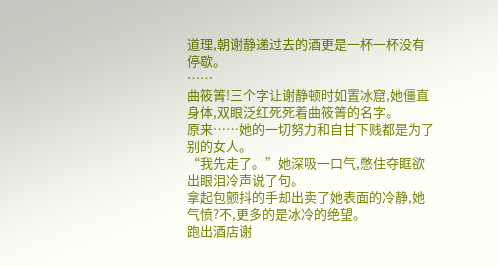道理,朝谢静递过去的酒更是一杯一杯没有停歇。
……
曲筱箐!三个字让谢静顿时如置冰窟,她僵直身体,双眼泛红死死着曲筱箐的名字。
原来……她的一切努力和自甘下贱都是为了别的女人。
“我先走了。”她深吸一口气,憋住夺眶欲出眼泪冷声说了句。
拿起包颤抖的手却出卖了她表面的冷静,她气愤?不,更多的是冰冷的绝望。
跑出酒店谢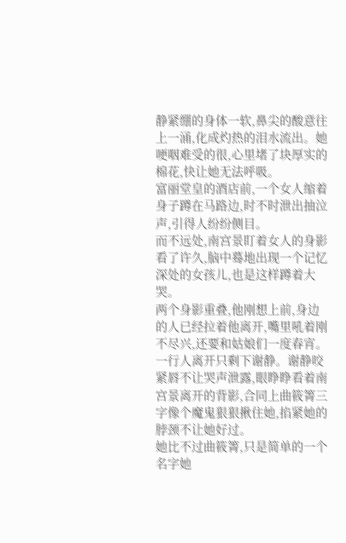静紧绷的身体一软,鼻尖的酸意往上一涌,化成灼热的泪水流出。她哽咽难受的很,心里堵了块厚实的棉花,快让她无法呼吸。
富丽堂皇的酒店前,一个女人缩着身子蹲在马路边,时不时泄出抽泣声,引得人纷纷侧目。
而不远处,南宫景盯着女人的身影看了许久,脑中蓦地出现一个记忆深处的女孩儿,也是这样蹲着大哭。
两个身影重叠,他刚想上前,身边的人已经拉着他离开,嘴里吼着刚不尽兴,还要和姑娘们一度春宵。
一行人离开只剩下谢静。谢静咬紧唇不让哭声泄露,眼睁睁看着南宫景离开的背影,合同上曲筱箐三字像个魔鬼狠狠揪住她,掐紧她的脖颈不让她好过。
她比不过曲筱箐,只是简单的一个名字她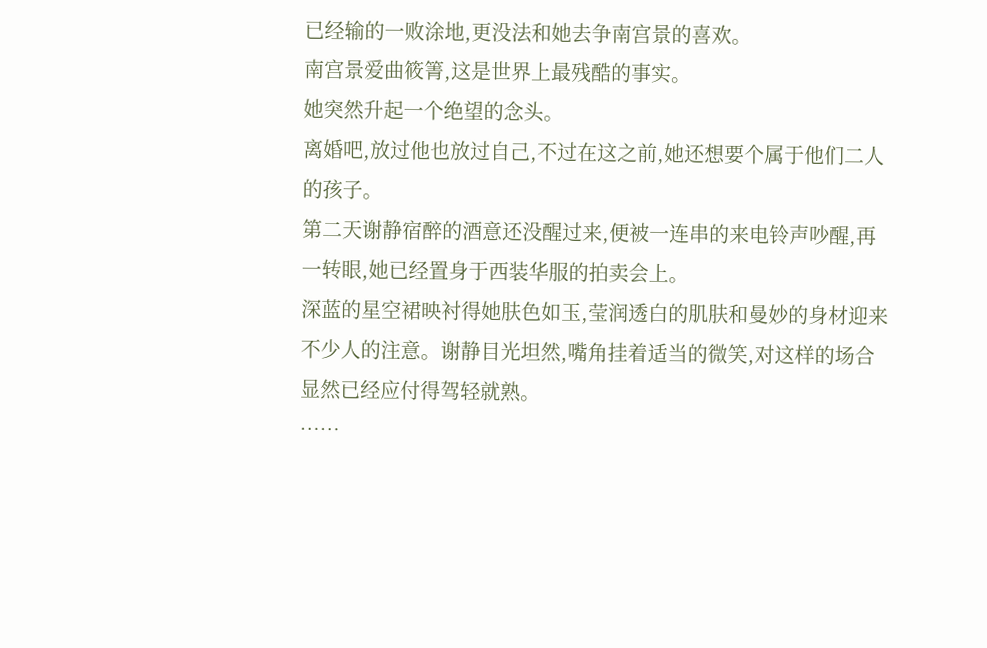已经输的一败涂地,更没法和她去争南宫景的喜欢。
南宫景爱曲筱箐,这是世界上最残酷的事实。
她突然升起一个绝望的念头。
离婚吧,放过他也放过自己,不过在这之前,她还想要个属于他们二人的孩子。
第二天谢静宿醉的酒意还没醒过来,便被一连串的来电铃声吵醒,再一转眼,她已经置身于西装华服的拍卖会上。
深蓝的星空裙映衬得她肤色如玉,莹润透白的肌肤和曼妙的身材迎来不少人的注意。谢静目光坦然,嘴角挂着适当的微笑,对这样的场合显然已经应付得驾轻就熟。
……